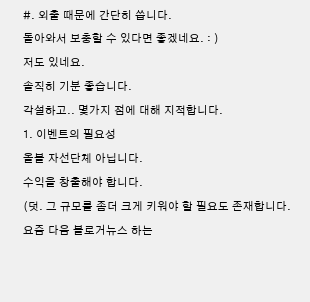#. 외출 때문에 간단히 씁니다.
돌아와서 보충할 수 있다면 좋겠네요. : )
저도 있네요.
솔직히 기분 좋습니다.
각설하고.. 몇가지 점에 대해 지적합니다.
1. 이벤트의 필요성
올블 자선단체 아닙니다.
수익을 창출해야 합니다.
(덧. 그 규모를 좀더 크게 키워야 할 필요도 존재합니다.
요즘 다음 블로거뉴스 하는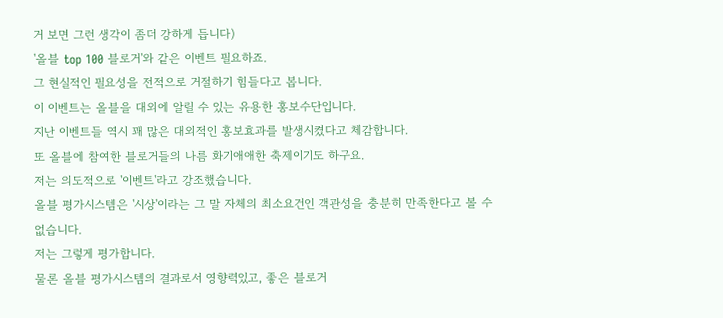거 보면 그런 생각이 좀더 강하게 듭니다)
'올블 top 100 블로거'와 같은 이벤트 필요하죠.
그 현실적인 필요성을 전적으로 거절하기 힘들다고 봅니다.
이 이벤트는 올블을 대외에 알릴 수 있는 유용한 홍보수단입니다.
지난 이벤트들 역시 꽤 많은 대외적인 홍보효과를 발생시켰다고 체감합니다.
또 올블에 참여한 블로거들의 나름 화기애애한 축제이기도 하구요.
저는 의도적으로 '이벤트'라고 강조했습니다.
올블 평가시스템은 '시상'이라는 그 말 자체의 최소요건인 객관성을 충분히 만족한다고 볼 수 없습니다.
저는 그렇게 평가합니다.
물론 올블 평가시스템의 결과로서 영향력있고, 좋은 블로거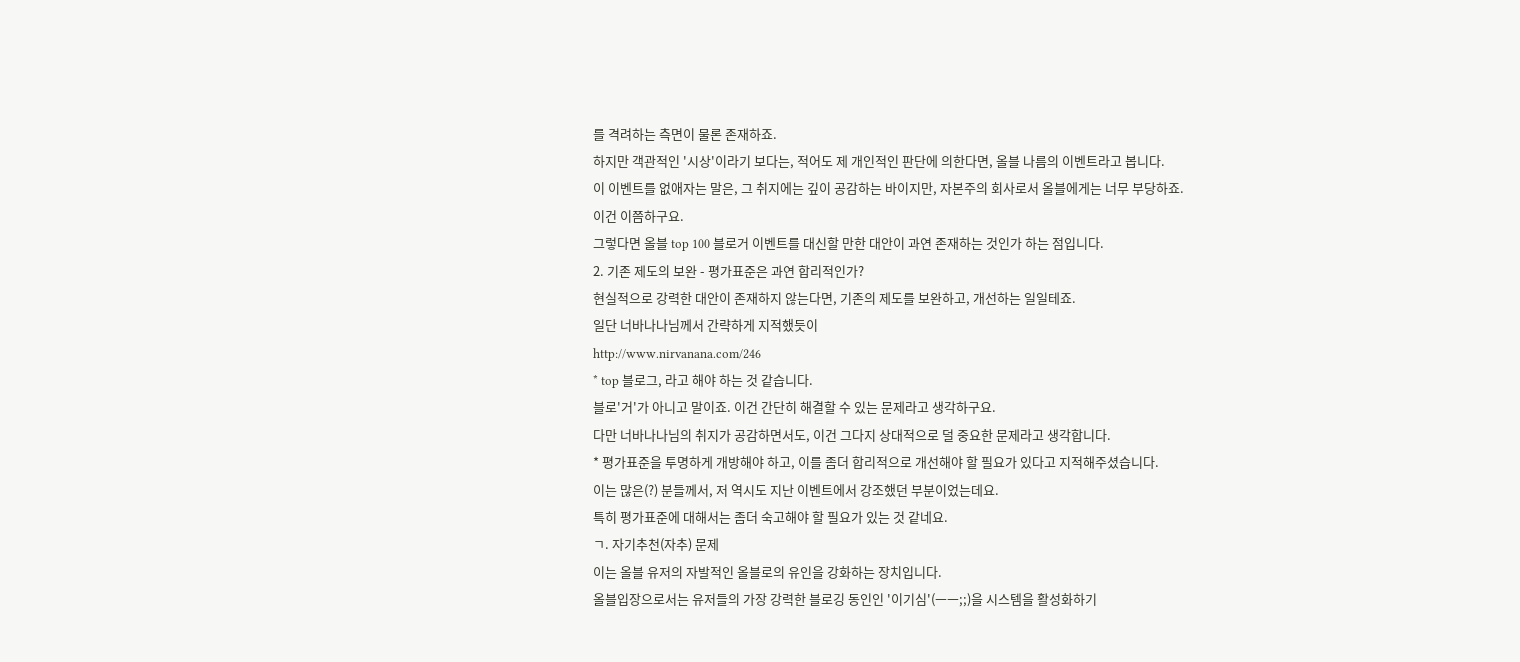를 격려하는 측면이 물론 존재하죠.
하지만 객관적인 '시상'이라기 보다는, 적어도 제 개인적인 판단에 의한다면, 올블 나름의 이벤트라고 봅니다.
이 이벤트를 없애자는 말은, 그 취지에는 깊이 공감하는 바이지만, 자본주의 회사로서 올블에게는 너무 부당하죠.
이건 이쯤하구요.
그렇다면 올블 top 100 블로거 이벤트를 대신할 만한 대안이 과연 존재하는 것인가 하는 점입니다.
2. 기존 제도의 보완 - 평가표준은 과연 합리적인가?
현실적으로 강력한 대안이 존재하지 않는다면, 기존의 제도를 보완하고, 개선하는 일일테죠.
일단 너바나나님께서 간략하게 지적했듯이
http://www.nirvanana.com/246
* top 블로그, 라고 해야 하는 것 같습니다.
블로'거'가 아니고 말이죠. 이건 간단히 해결할 수 있는 문제라고 생각하구요.
다만 너바나나님의 취지가 공감하면서도, 이건 그다지 상대적으로 덜 중요한 문제라고 생각합니다.
* 평가표준을 투명하게 개방해야 하고, 이를 좀더 합리적으로 개선해야 할 필요가 있다고 지적해주셨습니다.
이는 많은(?) 분들께서, 저 역시도 지난 이벤트에서 강조했던 부분이었는데요.
특히 평가표준에 대해서는 좀더 숙고해야 할 필요가 있는 것 같네요.
ㄱ. 자기추천(자추) 문제
이는 올블 유저의 자발적인 올블로의 유인을 강화하는 장치입니다.
올블입장으로서는 유저들의 가장 강력한 블로깅 동인인 '이기심'(ㅡㅡ;;)을 시스템을 활성화하기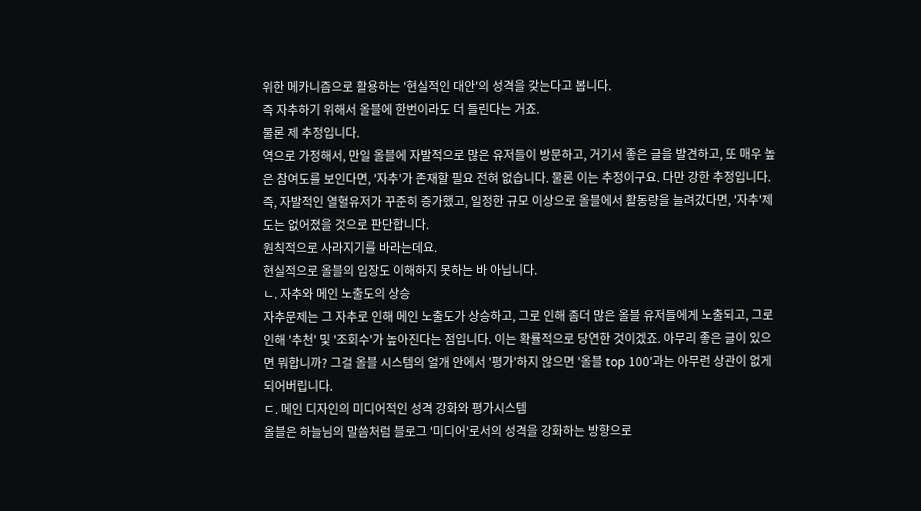위한 메카니즘으로 활용하는 '현실적인 대안'의 성격을 갖는다고 봅니다.
즉 자추하기 위해서 올블에 한번이라도 더 들린다는 거죠.
물론 제 추정입니다.
역으로 가정해서, 만일 올블에 자발적으로 많은 유저들이 방문하고, 거기서 좋은 글을 발견하고, 또 매우 높은 참여도를 보인다면, '자추'가 존재할 필요 전혀 없습니다. 물론 이는 추정이구요. 다만 강한 추정입니다.
즉, 자발적인 열혈유저가 꾸준히 증가했고, 일정한 규모 이상으로 올블에서 활동량을 늘려갔다면, '자추'제도는 없어졌을 것으로 판단합니다.
원칙적으로 사라지기를 바라는데요.
현실적으로 올블의 입장도 이해하지 못하는 바 아닙니다.
ㄴ. 자추와 메인 노출도의 상승
자추문제는 그 자추로 인해 메인 노출도가 상승하고, 그로 인해 좀더 많은 올블 유저들에게 노출되고, 그로 인해 '추천' 및 '조회수'가 높아진다는 점입니다. 이는 확률적으로 당연한 것이겠죠. 아무리 좋은 글이 있으면 뭐합니까? 그걸 올블 시스템의 얼개 안에서 '평가'하지 않으면 '올블 top 100'과는 아무런 상관이 없게 되어버립니다.
ㄷ. 메인 디자인의 미디어적인 성격 강화와 평가시스템
올블은 하늘님의 말씀처럼 블로그 '미디어'로서의 성격을 강화하는 방향으로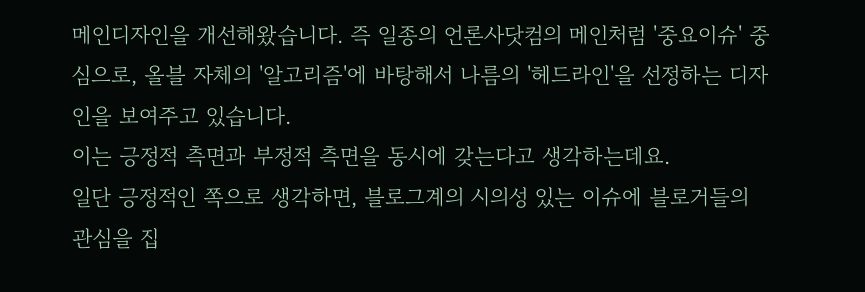메인디자인을 개선해왔습니다. 즉 일종의 언론사닷컴의 메인처럼 '중요이슈' 중심으로, 올블 자체의 '알고리즘'에 바탕해서 나름의 '헤드라인'을 선정하는 디자인을 보여주고 있습니다.
이는 긍정적 측면과 부정적 측면을 동시에 갖는다고 생각하는데요.
일단 긍정적인 쪽으로 생각하면, 블로그계의 시의성 있는 이슈에 블로거들의 관심을 집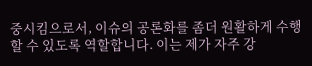중시킴으로서, 이슈의 공론화를 좀더 원활하게 수행할 수 있도록 역할합니다. 이는 제가 자주 강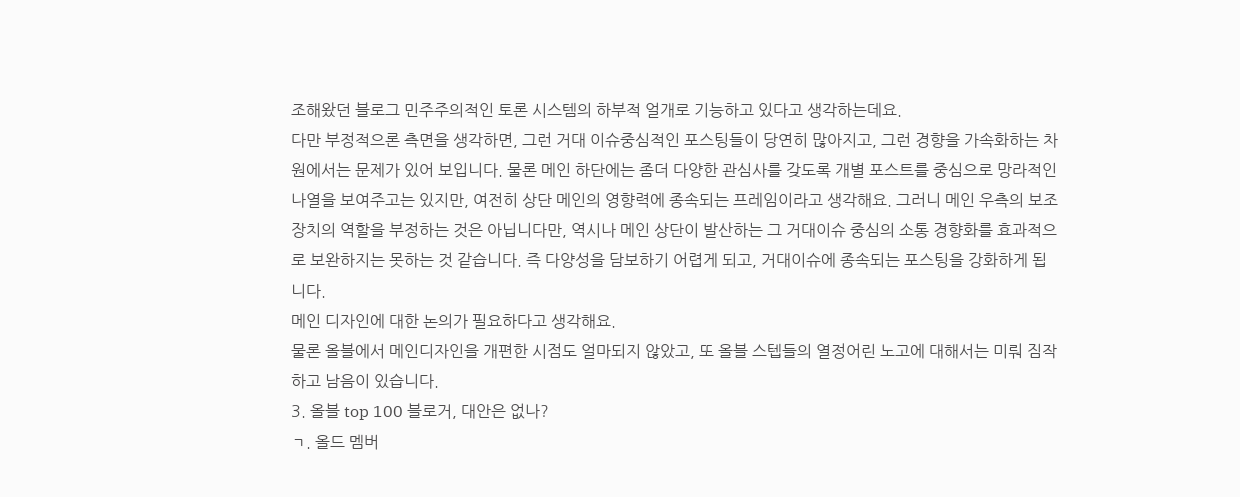조해왔던 블로그 민주주의적인 토론 시스템의 하부적 얼개로 기능하고 있다고 생각하는데요.
다만 부정적으론 측면을 생각하면, 그런 거대 이슈중심적인 포스팅들이 당연히 많아지고, 그런 경향을 가속화하는 차원에서는 문제가 있어 보입니다. 물론 메인 하단에는 좀더 다양한 관심사를 갖도록 개별 포스트를 중심으로 망라적인 나열을 보여주고는 있지만, 여전히 상단 메인의 영향력에 종속되는 프레임이라고 생각해요. 그러니 메인 우측의 보조장치의 역할을 부정하는 것은 아닙니다만, 역시나 메인 상단이 발산하는 그 거대이슈 중심의 소통 경향화를 효과적으로 보완하지는 못하는 것 같습니다. 즉 다양성을 담보하기 어렵게 되고, 거대이슈에 종속되는 포스팅을 강화하게 됩니다.
메인 디자인에 대한 논의가 필요하다고 생각해요.
물론 올블에서 메인디자인을 개편한 시점도 얼마되지 않았고, 또 올블 스텝들의 열정어린 노고에 대해서는 미뤄 짐작하고 남음이 있습니다.
3. 올블 top 100 블로거, 대안은 없나?
ㄱ. 올드 멤버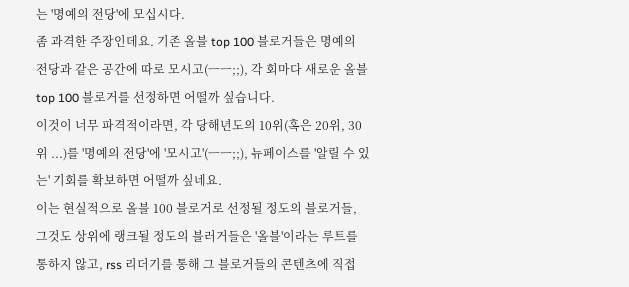는 '명예의 전당'에 모십시다.
좀 과격한 주장인데요. 기존 올블 top 100 블로거들은 명예의 전당과 같은 공간에 따로 모시고(ㅡㅡ;;), 각 회마다 새로운 올블 top 100 블로거를 선정하면 어떨까 싶습니다.
이것이 너무 파격적이라면, 각 당해년도의 10위(혹은 20위, 30위 ...)를 '명예의 전당'에 '모시고'(ㅡㅡ;;), 뉴페이스를 '알릴 수 있는' 기회를 확보하면 어떨까 싶네요.
이는 현실적으로 올블 100 블로거로 선정될 정도의 블로거들, 그것도 상위에 랭크될 정도의 블러거들은 '올블'이라는 루트를 통하지 않고, rss 리더기를 통해 그 블로거들의 콘텐츠에 직접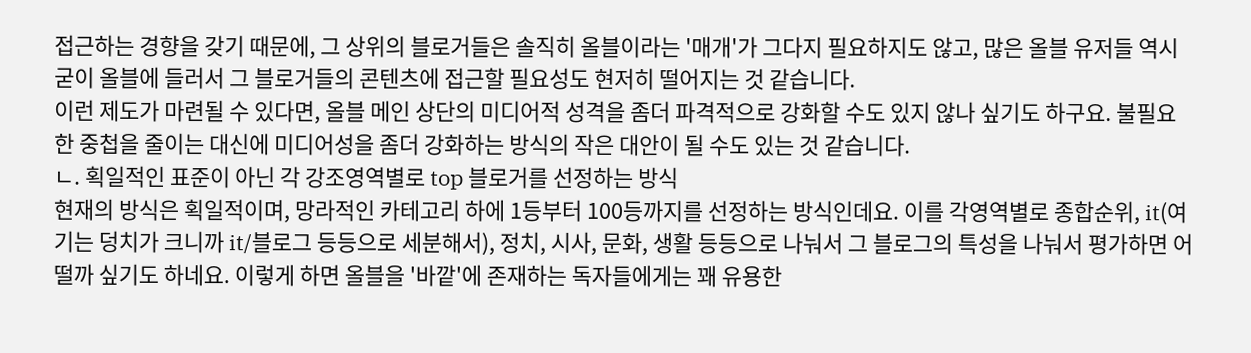접근하는 경향을 갖기 때문에, 그 상위의 블로거들은 솔직히 올블이라는 '매개'가 그다지 필요하지도 않고, 많은 올블 유저들 역시 굳이 올블에 들러서 그 블로거들의 콘텐츠에 접근할 필요성도 현저히 떨어지는 것 같습니다.
이런 제도가 마련될 수 있다면, 올블 메인 상단의 미디어적 성격을 좀더 파격적으로 강화할 수도 있지 않나 싶기도 하구요. 불필요한 중첩을 줄이는 대신에 미디어성을 좀더 강화하는 방식의 작은 대안이 될 수도 있는 것 같습니다.
ㄴ. 획일적인 표준이 아닌 각 강조영역별로 top 블로거를 선정하는 방식
현재의 방식은 획일적이며, 망라적인 카테고리 하에 1등부터 100등까지를 선정하는 방식인데요. 이를 각영역별로 종합순위, it(여기는 덩치가 크니까 it/블로그 등등으로 세분해서), 정치, 시사, 문화, 생활 등등으로 나눠서 그 블로그의 특성을 나눠서 평가하면 어떨까 싶기도 하네요. 이렇게 하면 올블을 '바깥'에 존재하는 독자들에게는 꽤 유용한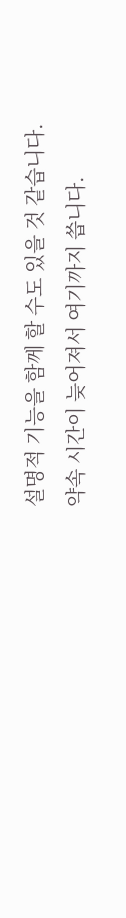설명적 기능을 함께 할 수도 있을 것 같습니다.
약속 시간이 늦어져서 여기까지 씁니다.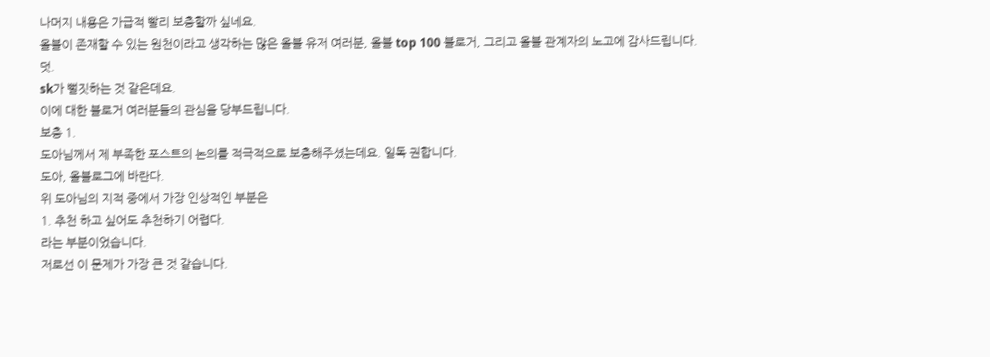나머지 내용은 가급적 빨리 보충할까 싶네요.
올블이 존재할 수 있는 원천이라고 생각하는 많은 올블 유저 여러분, 올블 top 100 블로거, 그리고 올블 관계자의 노고에 감사드립니다.
덧.
sk가 뻘짓하는 것 같은데요.
이에 대한 블로거 여러분들의 관심을 당부드립니다.
보충 1.
도아님께서 제 부족한 포스트의 논의를 적극적으로 보충해주셨는데요. 일독 권합니다.
도아, 올블로그에 바란다.
위 도아님의 지적 중에서 가장 인상적인 부분은
1. 추천 하고 싶어도 추천하기 어렵다.
라는 부분이었습니다.
저로선 이 문제가 가장 큰 것 같습니다.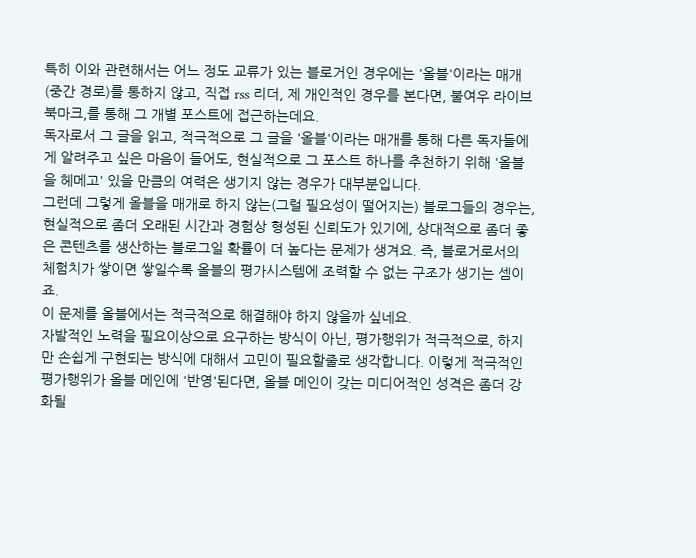특히 이와 관련해서는 어느 정도 교류가 있는 블로거인 경우에는 '올블'이라는 매개(중간 경로)를 통하지 않고, 직접 rss 리더, 제 개인적인 경우를 본다면, 불여우 라이브 북마크,를 통해 그 개별 포스트에 접근하는데요.
독자로서 그 글을 읽고, 적극적으로 그 글을 '올블'이라는 매개를 통해 다른 독자들에게 알려주고 싶은 마음이 들어도, 현실적으로 그 포스트 하나를 추천하기 위해 '올블을 헤메고' 있을 만큼의 여력은 생기지 않는 경우가 대부분입니다.
그런데 그렇게 올블을 매개로 하지 않는(그럴 필요성이 떨어지는) 블로그들의 경우는, 현실적으로 좀더 오래된 시간과 경험상 형성된 신뢰도가 있기에, 상대적으로 좀더 좋은 콘텐츠를 생산하는 블로그일 확률이 더 높다는 문제가 생겨요. 즉, 블로거로서의 체험치가 쌓이면 쌓일수록 올블의 평가시스템에 조력할 수 없는 구조가 생기는 셈이죠.
이 문제를 올블에서는 적극적으로 해결해야 하지 않을까 싶네요.
자발적인 노력을 필요이상으로 요구하는 방식이 아닌, 평가행위가 적극적으로, 하지만 손쉽게 구현되는 방식에 대해서 고민이 필요할줄로 생각합니다. 이렇게 적극적인 평가행위가 올블 메인에 '반영'된다면, 올블 메인이 갖는 미디어적인 성격은 좀더 강화될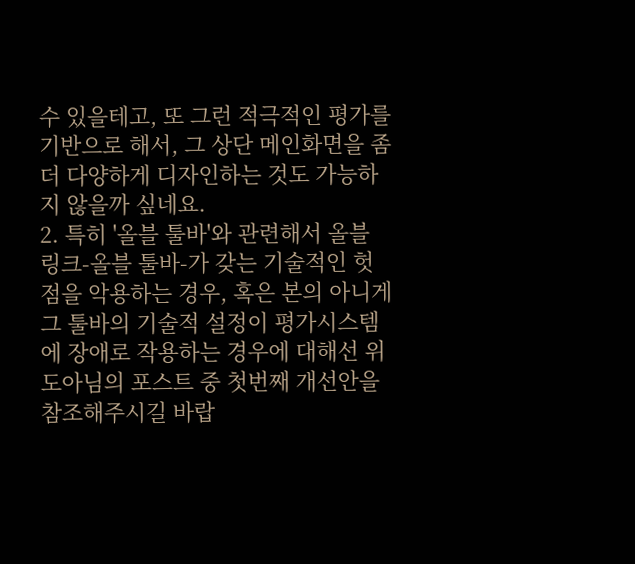수 있을테고, 또 그런 적극적인 평가를 기반으로 해서, 그 상단 메인화면을 좀더 다양하게 디자인하는 것도 가능하지 않을까 싶네요.
2. 특히 '올블 툴바'와 관련해서 올블 링크-올블 툴바-가 갖는 기술적인 헛점을 악용하는 경우, 혹은 본의 아니게 그 툴바의 기술적 설정이 평가시스템에 장애로 작용하는 경우에 대해선 위 도아님의 포스트 중 첫번째 개선안을 참조해주시길 바랍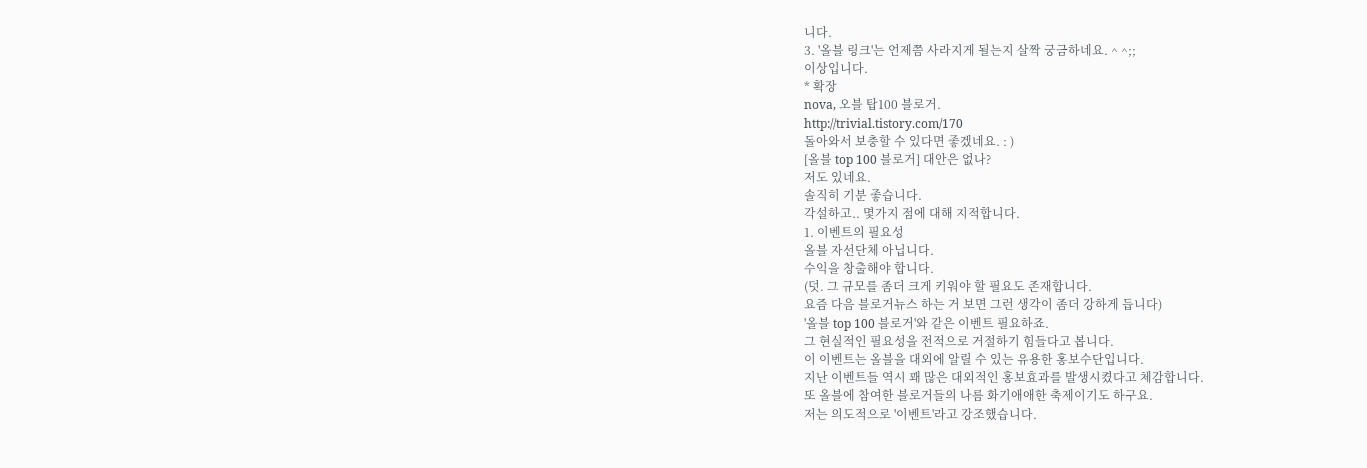니다.
3. '올블 링크'는 언제쯤 사라지게 될는지 살짝 궁금하네요. ^ ^;;
이상입니다.
* 확장
nova, 오블 탑100 블로거.
http://trivial.tistory.com/170
돌아와서 보충할 수 있다면 좋겠네요. : )
[올블 top 100 블로거] 대안은 없나?
저도 있네요.
솔직히 기분 좋습니다.
각설하고.. 몇가지 점에 대해 지적합니다.
1. 이벤트의 필요성
올블 자선단체 아닙니다.
수익을 창출해야 합니다.
(덧. 그 규모를 좀더 크게 키워야 할 필요도 존재합니다.
요즘 다음 블로거뉴스 하는 거 보면 그런 생각이 좀더 강하게 듭니다)
'올블 top 100 블로거'와 같은 이벤트 필요하죠.
그 현실적인 필요성을 전적으로 거절하기 힘들다고 봅니다.
이 이벤트는 올블을 대외에 알릴 수 있는 유용한 홍보수단입니다.
지난 이벤트들 역시 꽤 많은 대외적인 홍보효과를 발생시켰다고 체감합니다.
또 올블에 참여한 블로거들의 나름 화기애애한 축제이기도 하구요.
저는 의도적으로 '이벤트'라고 강조했습니다.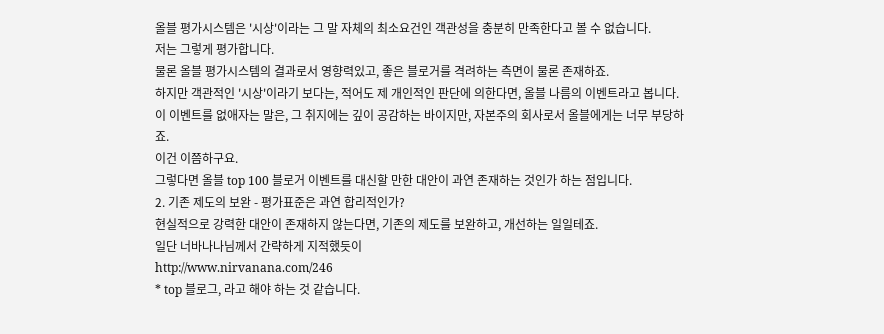올블 평가시스템은 '시상'이라는 그 말 자체의 최소요건인 객관성을 충분히 만족한다고 볼 수 없습니다.
저는 그렇게 평가합니다.
물론 올블 평가시스템의 결과로서 영향력있고, 좋은 블로거를 격려하는 측면이 물론 존재하죠.
하지만 객관적인 '시상'이라기 보다는, 적어도 제 개인적인 판단에 의한다면, 올블 나름의 이벤트라고 봅니다.
이 이벤트를 없애자는 말은, 그 취지에는 깊이 공감하는 바이지만, 자본주의 회사로서 올블에게는 너무 부당하죠.
이건 이쯤하구요.
그렇다면 올블 top 100 블로거 이벤트를 대신할 만한 대안이 과연 존재하는 것인가 하는 점입니다.
2. 기존 제도의 보완 - 평가표준은 과연 합리적인가?
현실적으로 강력한 대안이 존재하지 않는다면, 기존의 제도를 보완하고, 개선하는 일일테죠.
일단 너바나나님께서 간략하게 지적했듯이
http://www.nirvanana.com/246
* top 블로그, 라고 해야 하는 것 같습니다.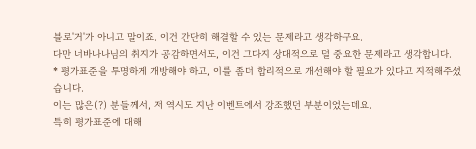블로'거'가 아니고 말이죠. 이건 간단히 해결할 수 있는 문제라고 생각하구요.
다만 너바나나님의 취지가 공감하면서도, 이건 그다지 상대적으로 덜 중요한 문제라고 생각합니다.
* 평가표준을 투명하게 개방해야 하고, 이를 좀더 합리적으로 개선해야 할 필요가 있다고 지적해주셨습니다.
이는 많은(?) 분들께서, 저 역시도 지난 이벤트에서 강조했던 부분이었는데요.
특히 평가표준에 대해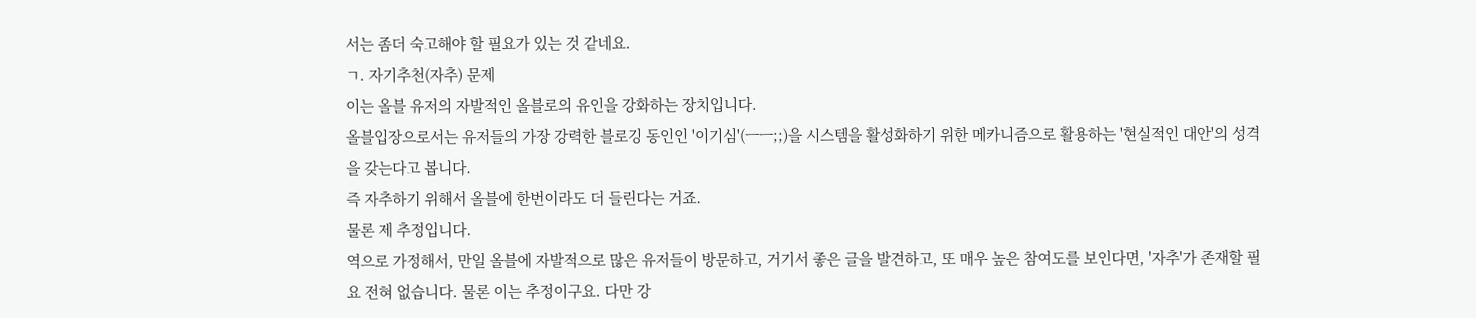서는 좀더 숙고해야 할 필요가 있는 것 같네요.
ㄱ. 자기추천(자추) 문제
이는 올블 유저의 자발적인 올블로의 유인을 강화하는 장치입니다.
올블입장으로서는 유저들의 가장 강력한 블로깅 동인인 '이기심'(ㅡㅡ;;)을 시스템을 활성화하기 위한 메카니즘으로 활용하는 '현실적인 대안'의 성격을 갖는다고 봅니다.
즉 자추하기 위해서 올블에 한번이라도 더 들린다는 거죠.
물론 제 추정입니다.
역으로 가정해서, 만일 올블에 자발적으로 많은 유저들이 방문하고, 거기서 좋은 글을 발견하고, 또 매우 높은 참여도를 보인다면, '자추'가 존재할 필요 전혀 없습니다. 물론 이는 추정이구요. 다만 강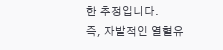한 추정입니다.
즉, 자발적인 열혈유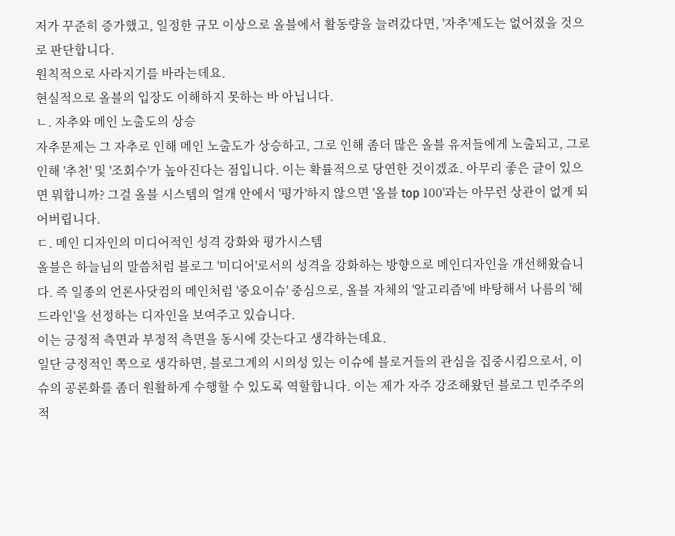저가 꾸준히 증가했고, 일정한 규모 이상으로 올블에서 활동량을 늘려갔다면, '자추'제도는 없어졌을 것으로 판단합니다.
원칙적으로 사라지기를 바라는데요.
현실적으로 올블의 입장도 이해하지 못하는 바 아닙니다.
ㄴ. 자추와 메인 노출도의 상승
자추문제는 그 자추로 인해 메인 노출도가 상승하고, 그로 인해 좀더 많은 올블 유저들에게 노출되고, 그로 인해 '추천' 및 '조회수'가 높아진다는 점입니다. 이는 확률적으로 당연한 것이겠죠. 아무리 좋은 글이 있으면 뭐합니까? 그걸 올블 시스템의 얼개 안에서 '평가'하지 않으면 '올블 top 100'과는 아무런 상관이 없게 되어버립니다.
ㄷ. 메인 디자인의 미디어적인 성격 강화와 평가시스템
올블은 하늘님의 말씀처럼 블로그 '미디어'로서의 성격을 강화하는 방향으로 메인디자인을 개선해왔습니다. 즉 일종의 언론사닷컴의 메인처럼 '중요이슈' 중심으로, 올블 자체의 '알고리즘'에 바탕해서 나름의 '헤드라인'을 선정하는 디자인을 보여주고 있습니다.
이는 긍정적 측면과 부정적 측면을 동시에 갖는다고 생각하는데요.
일단 긍정적인 쪽으로 생각하면, 블로그계의 시의성 있는 이슈에 블로거들의 관심을 집중시킴으로서, 이슈의 공론화를 좀더 원활하게 수행할 수 있도록 역할합니다. 이는 제가 자주 강조해왔던 블로그 민주주의적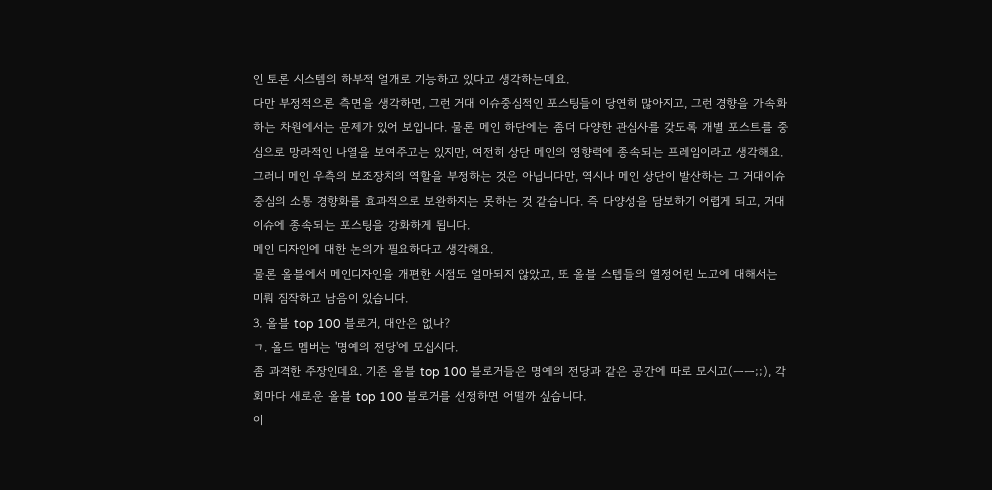인 토론 시스템의 하부적 얼개로 기능하고 있다고 생각하는데요.
다만 부정적으론 측면을 생각하면, 그런 거대 이슈중심적인 포스팅들이 당연히 많아지고, 그런 경향을 가속화하는 차원에서는 문제가 있어 보입니다. 물론 메인 하단에는 좀더 다양한 관심사를 갖도록 개별 포스트를 중심으로 망라적인 나열을 보여주고는 있지만, 여전히 상단 메인의 영향력에 종속되는 프레임이라고 생각해요. 그러니 메인 우측의 보조장치의 역할을 부정하는 것은 아닙니다만, 역시나 메인 상단이 발산하는 그 거대이슈 중심의 소통 경향화를 효과적으로 보완하지는 못하는 것 같습니다. 즉 다양성을 담보하기 어렵게 되고, 거대이슈에 종속되는 포스팅을 강화하게 됩니다.
메인 디자인에 대한 논의가 필요하다고 생각해요.
물론 올블에서 메인디자인을 개편한 시점도 얼마되지 않았고, 또 올블 스텝들의 열정어린 노고에 대해서는 미뤄 짐작하고 남음이 있습니다.
3. 올블 top 100 블로거, 대안은 없나?
ㄱ. 올드 멤버는 '명예의 전당'에 모십시다.
좀 과격한 주장인데요. 기존 올블 top 100 블로거들은 명예의 전당과 같은 공간에 따로 모시고(ㅡㅡ;;), 각 회마다 새로운 올블 top 100 블로거를 선정하면 어떨까 싶습니다.
이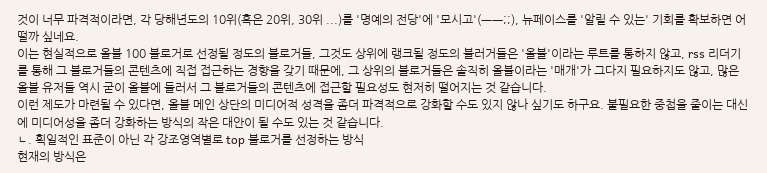것이 너무 파격적이라면, 각 당해년도의 10위(혹은 20위, 30위 ...)를 '명예의 전당'에 '모시고'(ㅡㅡ;;), 뉴페이스를 '알릴 수 있는' 기회를 확보하면 어떨까 싶네요.
이는 현실적으로 올블 100 블로거로 선정될 정도의 블로거들, 그것도 상위에 랭크될 정도의 블러거들은 '올블'이라는 루트를 통하지 않고, rss 리더기를 통해 그 블로거들의 콘텐츠에 직접 접근하는 경향을 갖기 때문에, 그 상위의 블로거들은 솔직히 올블이라는 '매개'가 그다지 필요하지도 않고, 많은 올블 유저들 역시 굳이 올블에 들러서 그 블로거들의 콘텐츠에 접근할 필요성도 현저히 떨어지는 것 같습니다.
이런 제도가 마련될 수 있다면, 올블 메인 상단의 미디어적 성격을 좀더 파격적으로 강화할 수도 있지 않나 싶기도 하구요. 불필요한 중첩을 줄이는 대신에 미디어성을 좀더 강화하는 방식의 작은 대안이 될 수도 있는 것 같습니다.
ㄴ. 획일적인 표준이 아닌 각 강조영역별로 top 블로거를 선정하는 방식
현재의 방식은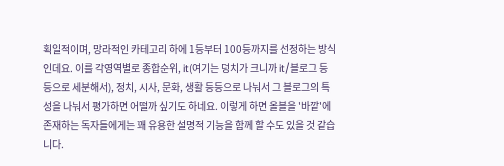획일적이며, 망라적인 카테고리 하에 1등부터 100등까지를 선정하는 방식인데요. 이를 각영역별로 종합순위, it(여기는 덩치가 크니까 it/블로그 등등으로 세분해서), 정치, 시사, 문화, 생활 등등으로 나눠서 그 블로그의 특성을 나눠서 평가하면 어떨까 싶기도 하네요. 이렇게 하면 올블을 '바깥'에 존재하는 독자들에게는 꽤 유용한 설명적 기능을 함께 할 수도 있을 것 같습니다.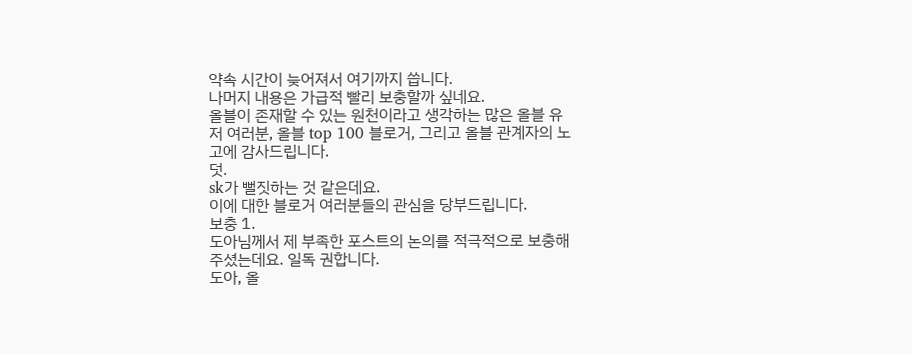약속 시간이 늦어져서 여기까지 씁니다.
나머지 내용은 가급적 빨리 보충할까 싶네요.
올블이 존재할 수 있는 원천이라고 생각하는 많은 올블 유저 여러분, 올블 top 100 블로거, 그리고 올블 관계자의 노고에 감사드립니다.
덧.
sk가 뻘짓하는 것 같은데요.
이에 대한 블로거 여러분들의 관심을 당부드립니다.
보충 1.
도아님께서 제 부족한 포스트의 논의를 적극적으로 보충해주셨는데요. 일독 권합니다.
도아, 올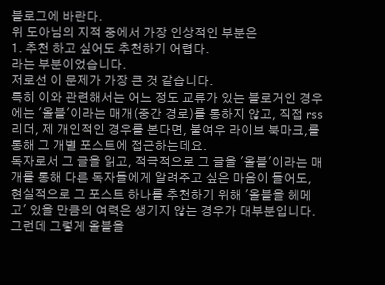블로그에 바란다.
위 도아님의 지적 중에서 가장 인상적인 부분은
1. 추천 하고 싶어도 추천하기 어렵다.
라는 부분이었습니다.
저로선 이 문제가 가장 큰 것 같습니다.
특히 이와 관련해서는 어느 정도 교류가 있는 블로거인 경우에는 '올블'이라는 매개(중간 경로)를 통하지 않고, 직접 rss 리더, 제 개인적인 경우를 본다면, 불여우 라이브 북마크,를 통해 그 개별 포스트에 접근하는데요.
독자로서 그 글을 읽고, 적극적으로 그 글을 '올블'이라는 매개를 통해 다른 독자들에게 알려주고 싶은 마음이 들어도, 현실적으로 그 포스트 하나를 추천하기 위해 '올블을 헤메고' 있을 만큼의 여력은 생기지 않는 경우가 대부분입니다.
그런데 그렇게 올블을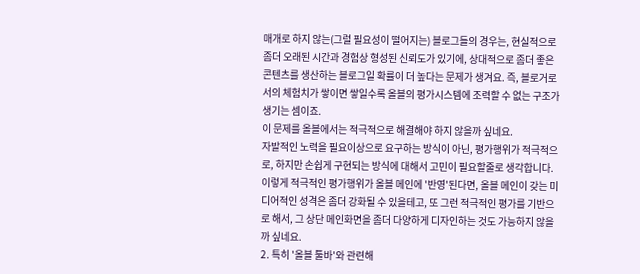매개로 하지 않는(그럴 필요성이 떨어지는) 블로그들의 경우는, 현실적으로 좀더 오래된 시간과 경험상 형성된 신뢰도가 있기에, 상대적으로 좀더 좋은 콘텐츠를 생산하는 블로그일 확률이 더 높다는 문제가 생겨요. 즉, 블로거로서의 체험치가 쌓이면 쌓일수록 올블의 평가시스템에 조력할 수 없는 구조가 생기는 셈이죠.
이 문제를 올블에서는 적극적으로 해결해야 하지 않을까 싶네요.
자발적인 노력을 필요이상으로 요구하는 방식이 아닌, 평가행위가 적극적으로, 하지만 손쉽게 구현되는 방식에 대해서 고민이 필요할줄로 생각합니다. 이렇게 적극적인 평가행위가 올블 메인에 '반영'된다면, 올블 메인이 갖는 미디어적인 성격은 좀더 강화될 수 있을테고, 또 그런 적극적인 평가를 기반으로 해서, 그 상단 메인화면을 좀더 다양하게 디자인하는 것도 가능하지 않을까 싶네요.
2. 특히 '올블 툴바'와 관련해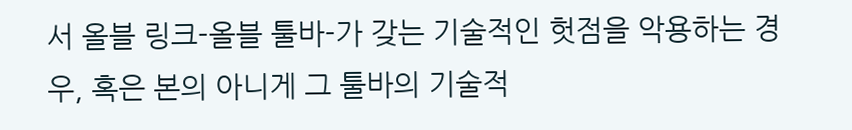서 올블 링크-올블 툴바-가 갖는 기술적인 헛점을 악용하는 경우, 혹은 본의 아니게 그 툴바의 기술적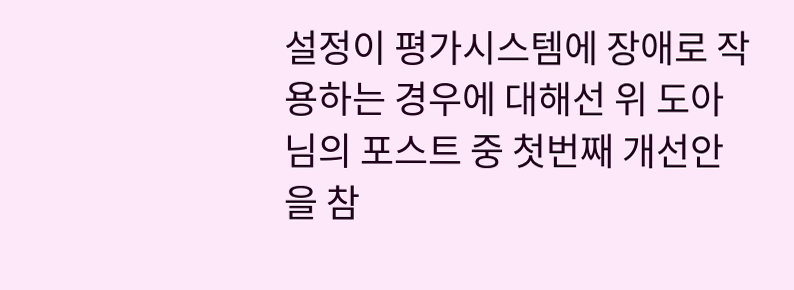설정이 평가시스템에 장애로 작용하는 경우에 대해선 위 도아님의 포스트 중 첫번째 개선안을 참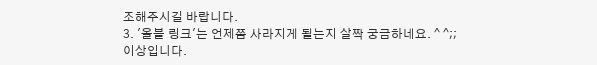조해주시길 바랍니다.
3. '올블 링크'는 언제쯤 사라지게 될는지 살짝 궁금하네요. ^ ^;;
이상입니다.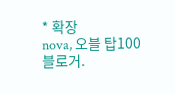* 확장
nova, 오블 탑100 블로거.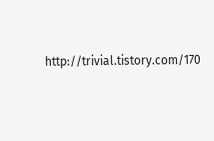http://trivial.tistory.com/170